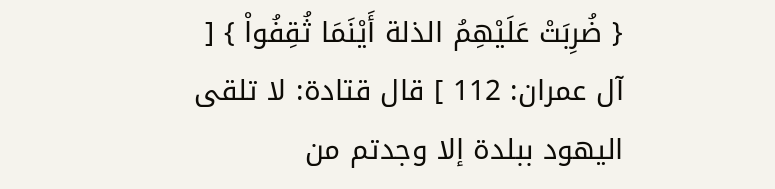{ ضُرِبَتْ عَلَيْهِمُ الذلة أَيْنَمَا ثُقِفُواْ } [ آل عمران: 112 ] قال قتادة: لا تلقى اليهود ببلدة إلا وجدتم من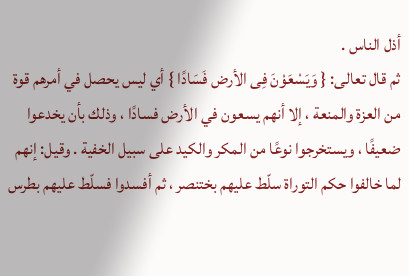أذل الناس .
ثم قال تعالى: { وَيَسْعَوْنَ فِى الأرض فَسَادًا } أي ليس يحصل في أمرهم قوة من العزة والمنعة ، إلا أنهم يسعون في الأرض فسادًا ، وذلك بأن يخدعوا ضعيفًا ، ويستخرجوا نوعًا من المكر والكيد على سبيل الخفية . وقيل: إنهم لما خالفوا حكم التوراة سلّط عليهم بختنصر ، ثم أفسدوا فسلّط عليهم بطرس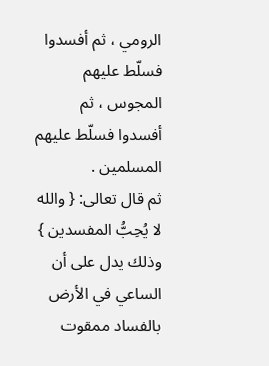الرومي ، ثم أفسدوا فسلّط عليهم المجوس ، ثم أفسدوا فسلّط عليهم المسلمين .
ثم قال تعالى: { والله لا يُحِبُّ المفسدين } وذلك يدل على أن الساعي في الأرض بالفساد ممقوت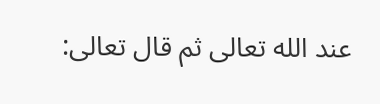عند الله تعالى ثم قال تعالى: